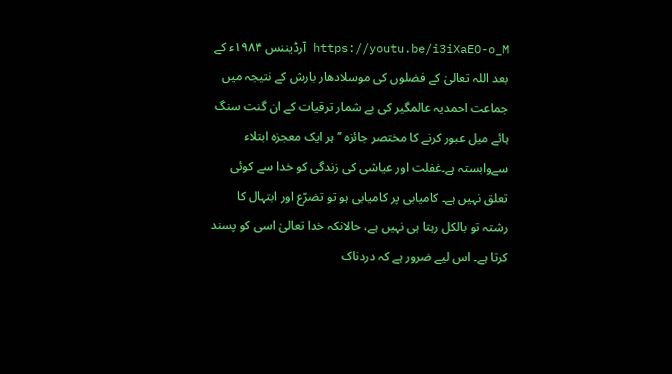https://youtu.be/i3iXaEO-o_M آرڈیننس ۱۹۸۴ء کے بعد اللہ تعالیٰ کے فضلوں کی موسلادھار بارش کے نتیجہ میں جماعت احمدیہ عالمگیر کی بے شمار ترقیات کے ان گنت سنگ ہائے میل عبور کرنے کا مختصر جائزہ ’’ہر ایک معجزہ ابتلاء سےوابستہ ہے۔غفلت اور عیاشی کی زندگی کو خدا سے کوئی تعلق نہیں ہے۔ کامیابی پر کامیابی ہو تو تضرّع اور ابتہال کا رشتہ تو بالکل رہتا ہی نہیں ہے، حالانکہ خدا تعالیٰ اسی کو پسند کرتا ہے۔ اس لیے ضرور ہے کہ دردناک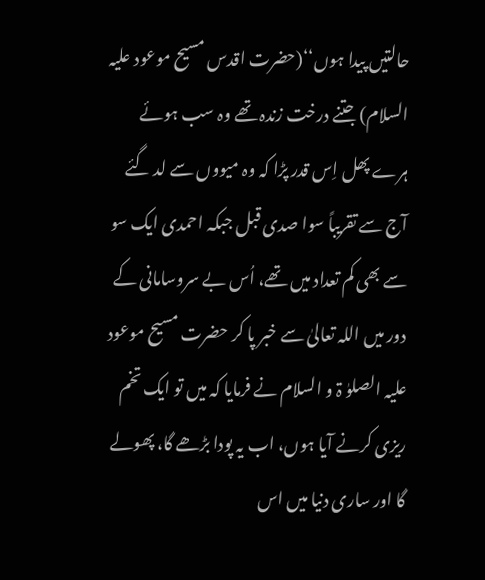حالتیں پیدا ہوں‘‘(حضرت اقدس مسیح موعود علیہ السلام) جتنے درخت زندہ تھے وہ سب ہوئے ہرے پھل اِس قدر پڑا کہ وہ میووں سے لد گئے آج سے تقریباً سوا صدی قبل جبکہ احمدی ایک سو سے بھی کم تعداد میں تھے، اُس بے سروسامانی کے دور میں اللہ تعالیٰ سے خبر پا کر حضرت مسیح موعود علیہ الصلوٰ ۃ و السلام نے فرمایا کہ میں تو ایک تخم ریزی کرنے آیا ہوں، اب یہ پودا بڑھے گا، پھولے گا اور ساری دنیا میں اس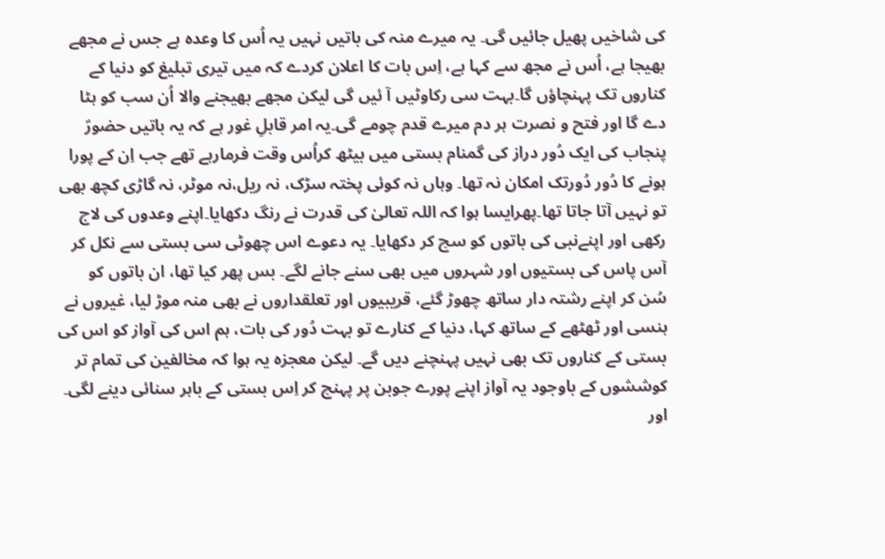کی شاخیں پھیل جائیں گی۔ یہ میرے منہ کی باتیں نہیں یہ اُس کا وعدہ ہے جس نے مجھے بھیجا ہے، اُس نے مجھ سے کہا ہے، اِس بات کا اعلان کردے کہ میں تیری تبلیغ کو دنیا کے کناروں تک پہنچاؤں گا۔بہت سی رکاوٹیں آ ئیں گی لیکن مجھے بھیجنے والا اُن سب کو ہٹا دے گا اور فتح و نصرت ہر دم میرے قدم چومے گی۔یہ امر قابلِ غور ہے کہ یہ باتیں حضورؑ پنجاب کی ایک دُور دراز کی گمنام بستی میں بیٹھ کراُس وقت فرمارہے تھے جب اِن کے پورا ہونے کا دُور دُورتک امکان نہ تھا۔ وہاں نہ کوئی پختہ سڑک، نہ ریل،نہ موٹر، نہ گاڑی کچھ بھی تو نہیں آتا جاتا تھا۔پھرایسا ہوا کہ اللہ تعالیٰ کی قدرت نے رنگ دکھایا۔اپنے وعدوں کی لاج رکھی اور اپنےنبی کی باتوں کو سچ کر دکھایا۔ یہ دعوے اس چھوٹی سی بستی سے نکل کر آس پاس کی بستیوں اور شہروں میں بھی سنے جانے لگے۔ بس پھر کیا تھا، ان باتوں کو سُن کر اپنے رشتہ دار ساتھ چھوڑ گئے، قریبیوں اور تعلقداروں نے بھی منہ موڑ لیا، غیروں نے ہنسی اور ٹھٹھے کے ساتھ کہا، دنیا کے کنارے تو بہت دُور کی بات، ہم اس کی آواز کو اس کی بستی کے کناروں تک بھی نہیں پہنچنے دیں گے۔ لیکن معجزہ یہ ہوا کہ مخالفین کی تمام تر کوششوں کے باوجود یہ آواز اپنے پورے جوبن پر پہنچ کر اِس بستی کے باہر سنائی دینے لگی۔ اور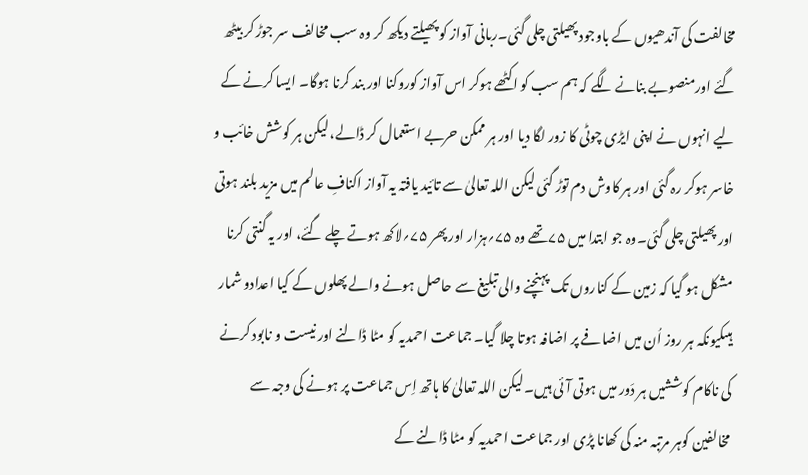مخالفت کی آندھیوں کے باوجود پھیلتی چلی گئی۔ربانی آواز کو پھیلتے دیکھ کر وہ سب مخالف سر جوڑ کر بیٹھ گئے اورمنصوبے بنانے لگے کہ ہم سب کو اکٹھے ہوکر اس آواز کوروکنا اور بند کرنا ہوگا۔ ایسا کرنے کے لیے انہوں نے اپنی ایڑی چوٹی کا زور لگا دیا اور ہر ممکن حربے استعمال کر ڈالے، لیکن ہر کوشش خائب و خاسر ہوکر رہ گئی اور ہر کاوش دم توڑ گئی لیکن اللہ تعالیٰ سے تائید یافتہ یہ آواز اکنافِ عالم میں مزید بلند ہوتی اور پھیلتی چلی گئی۔وہ جو ابتدا میں ۷۵تھے وہ ۷۵؍ہزار اور پھر ۷۵؍لاکھ ہوتے چلے گئے، اور یہ گنتی کرنا مشکل ہو گیا کہ زمین کے کناروں تک پہنچنے والی تبلیغ سے حاصل ہونے والے پھلوں کے کیا اعدادو شمار ہیںکیونکہ ہر روز اُن میں اضافے پر اضافہ ہوتا چلا گیا۔ جماعت احمدیہ کو مٹا ڈالنے اور نیست و نابود کرنے کی ناکام کوششیں ہر دَور میں ہوتی آئی ہیں۔ لیکن اللہ تعالیٰ کا ہاتھ اِس جماعت پر ہونے کی وجہ سے مخالفین کوہر مرتبہ منہ کی کھانا پڑی اور جماعت احمدیہ کو مٹا ڈالنے کے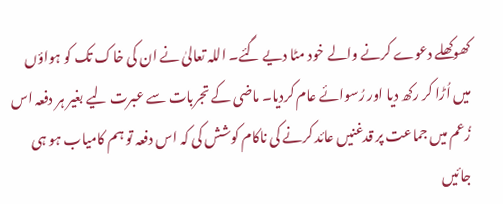کھوکھلے دعوے کرنے والے خود مٹا دیے گئے۔ اللہ تعالیٰ نے ان کی خاک تک کو ہواؤں میں اُڑا کر رکھ دیا اور رُسوائے عام کردیا۔ ماضی کے تجربات سے عبرت لیے بغیر ہر دفعہ اس زُعم میں جماعت پر قدغنیں عائد کرنے کی ناکام کوشش کی کہ اس دفعہ تو ہم کامیاب ہو ہی جائیں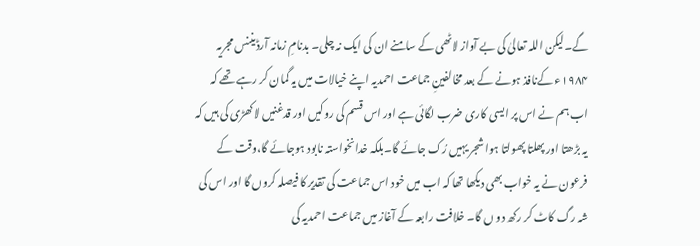گے۔لیکن اللہ تعالیٰ کی بے آواز لاٹھی کے سامنے ان کی ایک نہ چلی۔ بدنامِ زمانہ آرڈیننس مجریہ ۱۹۸۴ء کےنافذ ہونے کے بعد مخالفینِ جماعت احمدیہ اپنے خیالات میں یہ گمان کر رہے تھے کہ اب ہم نے اس پر ایسی کاری ضرب لگائی ہے اور اس قسم کی روکیں اور قدغنیں لاکھڑی کی ہیں کہ یہ بڑھتا اور پھلتا پھولتا ہوا شجر یہیں رُک جائے گا۔بلکہ خدانخواستہ نابود ہوجائے گا،وقت کے فرعون نے یہ خواب بھی دیکھا تھا کہ اب میں خود اس جماعت کی تقدیر کا فیصلہ کروں گا اور اس کی شہ رگ کاٹ کر رکھ دو ں گا۔ خلافت رابعہ کے آغاز میں جماعت احمدیہ کی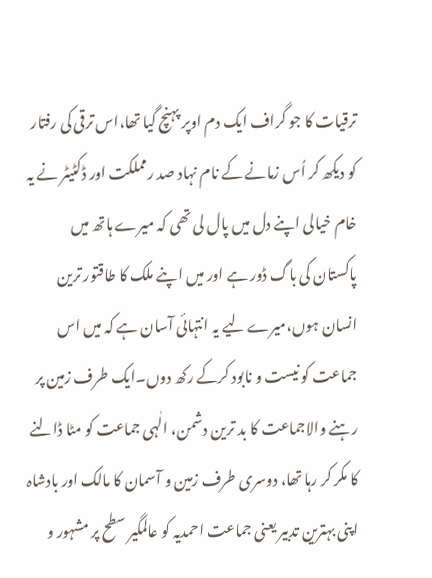ترقیات کا جو گراف ایک دم اوپر پہنچ گیا تھا،اس ترقی کی رفتار کو دیکھ کر اُس زمانے کے نام نہاد صد رمملکت اور ڈکٹیٹر نے یہ خام خیالی اپنے دل میں پال لی تھی کہ میرے ہاتھ میں پاکستان کی باگ ڈور ہے اور میں اپنے ملک کا طاقتور ترین انسان ہوں،میرے لیے یہ انتہائی آسان ہے کہ میں اس جماعت کو نیست و نابود کرکے رکھ دوں۔ایک طرف زمین پر رہنے والاجماعت کا بد ترین دشمن، الٰہی جماعت کو مٹا ڈالنے کا مکر کر رہا تھا، دوسری طرف زمین و آسمان کا مالک اور بادشاہ اپنی بہترین تدبیر یعنی جماعت احمدیہ کو عالمگیر سطح پر مشہور و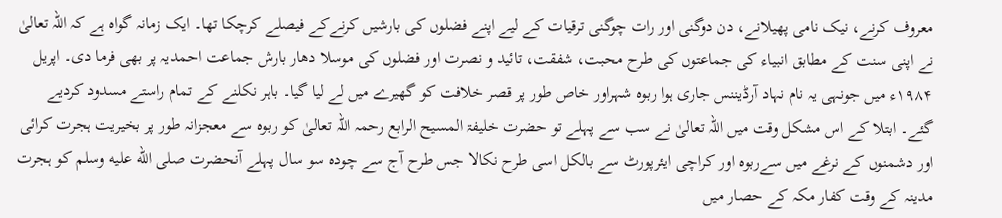معروف کرنے، نیک نامی پھیلانے، دن دوگنی اور رات چوگنی ترقیات کے لیے اپنے فضلوں کی بارشیں کرنےکے فیصلے کرچکا تھا۔ ایک زمانہ گواہ ہے کہ اللہ تعالیٰ نے اپنی سنت کے مطابق انبیاء کی جماعتوں کی طرح محبت، شفقت، تائید و نصرت اور فضلوں کی موسلا دھار بارش جماعت احمدیہ پر بھی فرما دی۔ اپریل ۱۹۸۴ء میں جونہی یہ نام نہاد آرڈیننس جاری ہوا ربوہ شہراور خاص طور پر قصر خلافت کو گھیرے میں لے لیا گیا۔ باہر نکلنے کے تمام راستے مسدود کردیے گئے۔ ابتلا کے اس مشکل وقت میں اللہ تعالیٰ نے سب سے پہلے تو حضرت خلیفۃ المسیح الرابع رحمہ اللہ تعالیٰ کو ربوہ سے معجزانہ طور پر بخیریت ہجرت کرائی اور دشمنوں کے نرغے میں سےربوہ اور کراچی ایئرپورٹ سے بالکل اسی طرح نکالا جس طرح آج سے چودہ سو سال پہلے آنحضرت صلى الله عليه وسلم کو ہجرت مدینہ کے وقت کفار مکہ کے حصار میں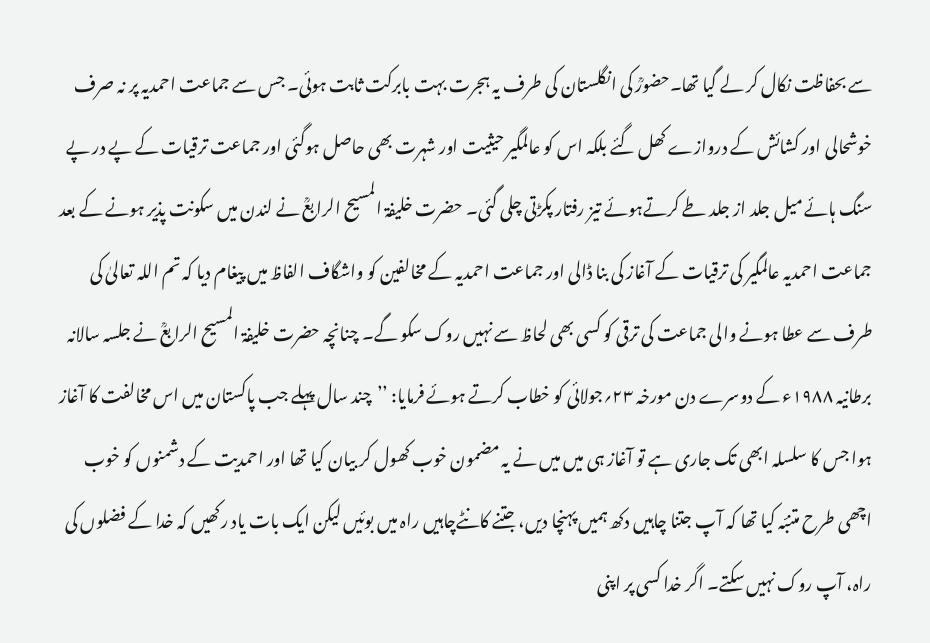سے بحفاظت نکال کر لے گیا تھا۔حضورؒ کی انگلستان کی طرف یہ ہجرت بہت بابرکت ثابت ہوئی۔ جس سے جماعت احمدیہ پر نہ صرف خوشحالی اور کشائش کے دروازے کھل گئے بلکہ اس کو عالمگیر حیثیت اور شہرت بھی حاصل ہوگئی اور جماعت ترقیات کے پے در پے سنگ ہائے میل جلد از جلد طے کرتےہوئے تیز رفتار پکڑتی چلی گئی۔ حضرت خلیفۃ المسیح الرابعؒ نے لندن میں سکونت پذیر ہونے کے بعد جماعت احمدیہ عالمگیر کی ترقیات کے آغاز کی بنا ڈالی اور جماعت احمدیہ کے مخالفین کو واشگاف الفاظ میں پیغام دیا کہ تم اللہ تعالیٰ کی طرف سے عطا ہونے والی جماعت کی ترقی کو کسی بھی لحاظ سے نہیں روک سکو گے۔ چنانچہ حضرت خلیفۃ المسیح الرابعؒ نے جلسہ سالانہ برطانیہ ۱۹۸۸ء کے دوسرے دن مورخہ ۲۳؍جولائی کو خطاب کرتے ہوئے فرمایا: ’’چند سال پہلے جب پاکستان میں اس مخالفت کا آغاز ہوا جس کا سلسلہ ابھی تک جاری ہے تو آغاز ہی میں میں نے یہ مضمون خوب کھول کر بیان کیا تھا اور احمدیت کے دشمنوں کو خوب اچھی طرح متنبّہ کیا تھا کہ آپ جتنا چاہیں دکھ ہمیں پہنچا دیں، جتنے کانٹےچاہیں راہ میں بوئیں لیکن ایک بات یاد رکھیں کہ خدا کے فضلوں کی راہ، آپ روک نہیں سکتے۔ اگر خدا کسی پر اپنی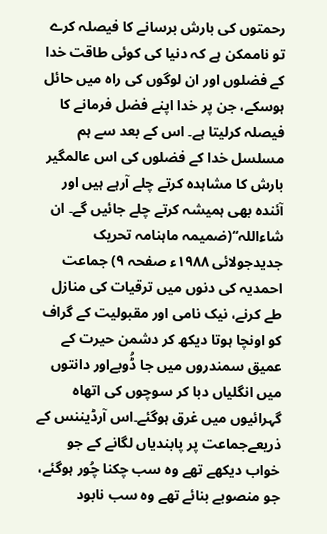رحمتوں کی بارش برسانے کا فیصلہ کرے تو ناممکن ہے کہ دنیا کی کوئی طاقت خدا کے فضلوں اور ان لوگوں کی راہ میں حائل ہوسکے، جن پر خدا اپنے فضل فرمانے کا فیصلہ کرلیتا ہے۔ اس کے بعد سے ہم مسلسل خدا کے فضلوں کی اس عالمگیر بارش کا مشاہدہ کرتے چلے آرہے ہیں اور آئندہ بھی ہمیشہ کرتے چلے جائیں گے۔ ان شاءاللہ‘‘(ضمیمہ ماہنامہ تحریک جدیدجولائی ۱۹۸۸ء صفحہ ۹) جماعت احمدیہ کی دنوں میں ترقیات کی منازل طے کرنے، نیک نامی اور مقبولیت کے گراف کو اونچا ہوتا دیکھ کر دشمن حیرت کے عمیق سمندروں میں جا ڈُوبےاور دانتوں میں انگلیاں دبا کر سوچوں کی اتھاہ گہرائیوں میں غرق ہوگئے۔اس آرڈیننس کے ذریعےجماعت پر پابندیاں لگانے کے جو خواب دیکھے تھے وہ سب چکنا چُور ہوگئے، جو منصوبے بنائے تھے وہ سب نابود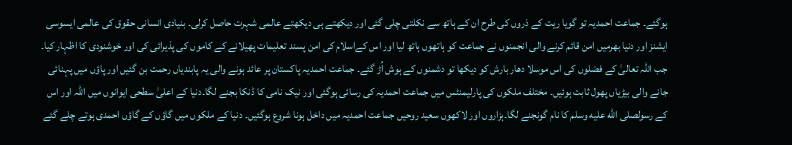ہوگئے۔ جماعت احمدیہ تو گویا ریت کے ذروں کی طرح ان کے ہاتھ سے نکلتی چلی گئی اور دیکھتے ہی دیکھتے عالمی شہرت حاصل کرلی۔ بنیادی انسانی حقوق کی عالمی ایسوسی ایشنز اور دنیا بھرمیں امن قائم کرنے والی انجمنوں نے جماعت کو ہاتھوں ہاتھ لیا اور اس کےاسلام کی امن پسند تعلیمات پھیلانے کے کاموں کی پذیرائی کی اور خوشنودی کا اظہار کیا۔ جب اللہ تعالیٰ کے فضلوں کی اس موسلا دھار بارش کو دیکھا تو دشمنوں کے ہوش اُڑ گئے۔ جماعت احمدیہ پاکستان پر عائد ہونے والی یہ پابندیاں رحمت بن گئیں اور پاؤں میں پہنائی جانے والی بیڑیاں پھول ثابت ہوئیں۔ مختلف ملکوں کی پارلیمنٹس میں جماعت احمدیہ کی رسائی ہوگئی اور نیک نامی کا ڈنکا بجنے لگا۔دنیا کے اعلیٰ سطحی ایوانوں میں اللہ اور اس کے رسولصلى الله عليه وسلم کا نام گونجنے لگا۔ہزاروں اور لاکھوں سعید روحیں جماعت احمدیہ میں داخل ہونا شروع ہوگئیں۔ دنیا کے ملکوں میں گاؤں کے گاؤں احمدی ہوتے چلے گئے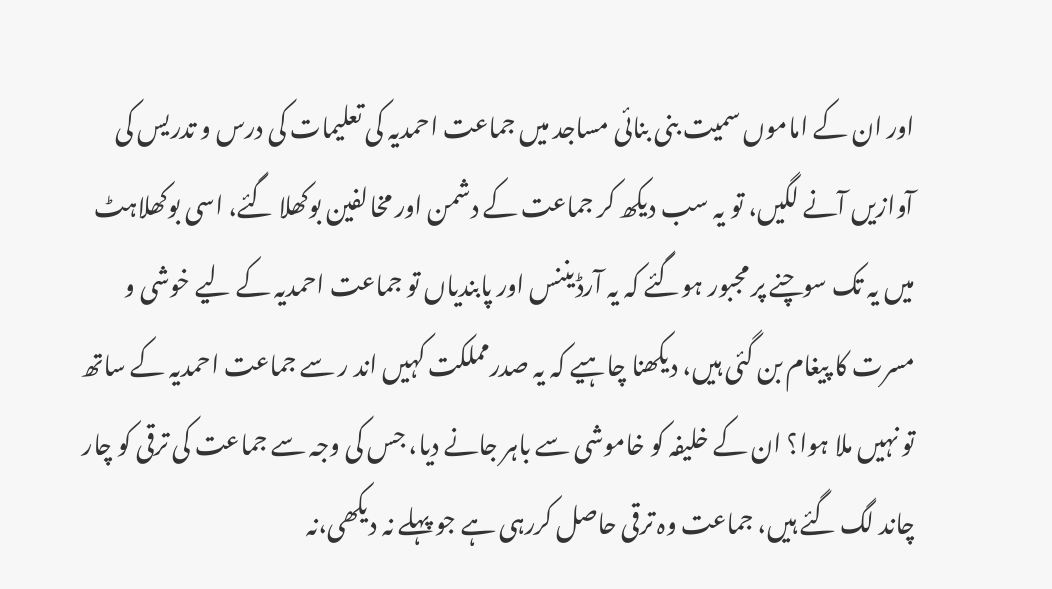اور ان کے اماموں سمیت بنی بنائی مساجد میں جماعت احمدیہ کی تعلیمات کی درس و تدریس کی آوازیں آنے لگیں، تو یہ سب دیکھ کر جماعت کے دشمن اور مخالفین بوکھلا گئے، اسی بوکھلاہٹ میں یہ تک سوچنے پر مجبور ہوگئے کہ یہ آرڈیننس اور پابندیاں تو جماعت احمدیہ کے لیے خوشی و مسرت کا پیغام بن گئی ہیں، دیکھنا چاہیے کہ یہ صدرمملکت کہیں اند ر سے جماعت احمدیہ کے ساتھ تو نہیں ملا ہوا؟ ان کے خلیفہ کو خاموشی سے باہر جانے دیا، جس کی وجہ سے جماعت کی ترقی کو چار چاند لگ گئے ہیں، جماعت وہ ترقی حاصل کررہی ہے جو پہلے نہ دیکھی،نہ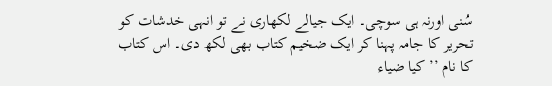سُنی اورنہ ہی سوچی۔ ایک جیالے لکھاری نے تو انہی خدشات کو تحریر کا جامہ پہنا کر ایک ضخیم کتاب بھی لکھ دی۔ اس کتاب کا نام ’’کیا ضیاء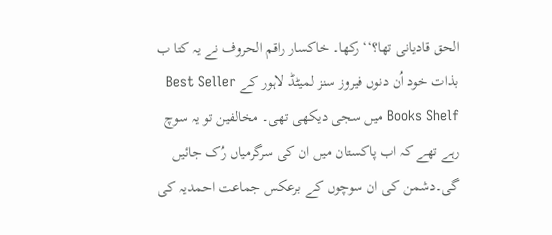الحق قادیانی تھا؟‘‘ رکھا۔ خاکسار راقم الحروف نے یہ کتا ب بذات خود اُن دنوں فیروز سنز لمیٹڈ لاہور کے Best Seller Books Shelf میں سجی دیکھی تھی۔ مخالفین تو یہ سوچ رہے تھے کہ اب پاکستان میں ان کی سرگرمیاں رُک جائیں گی۔دشمن کی ان سوچوں کے برعکس جماعت احمدیہ کی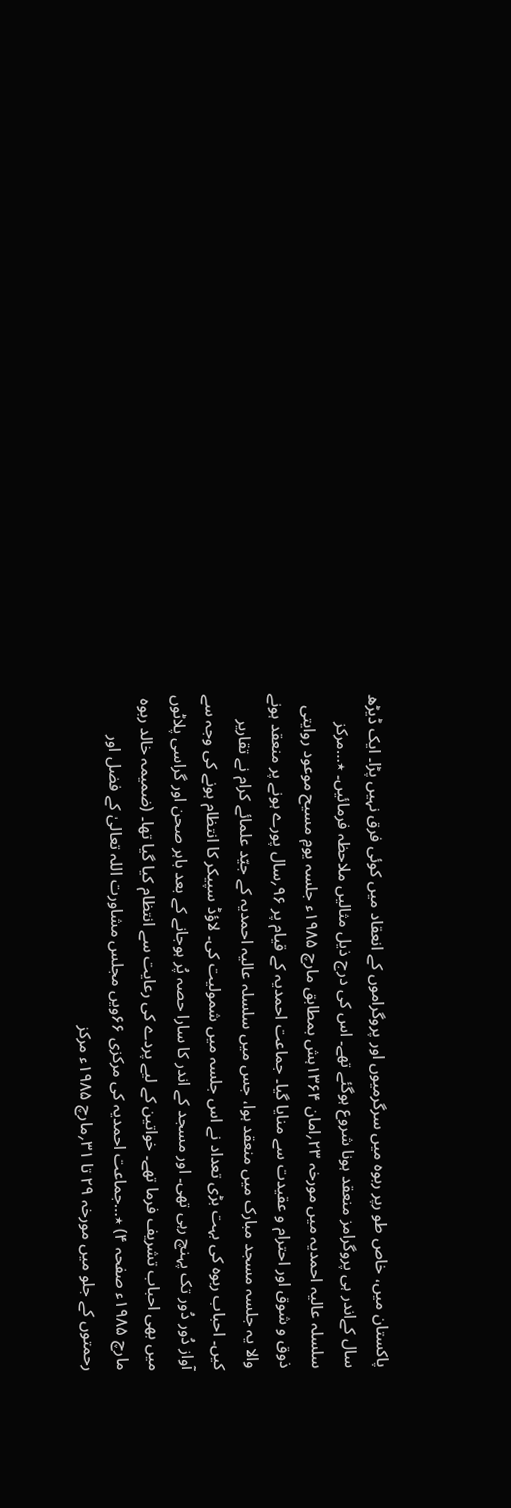پاکستان میں، خاص طو رپر ربوہ میں سرگرمیوں اور پروگراموں کے انعقاد میں کوئی فرق نہیں پڑا۔ ایک ڈیڑھ سال کےاندر ہی پروگرامز منعقد ہونا شروع ہوگئے تھے۔ اس کی درج ذیل مثالیں ملاحظہ فرمائیں۔ ٭…مرکز سلسلہ عالیہ احمدیہ میں مورخہ ۲۳؍امان ۱۳۶۴ہش بمطابق مارچ ۱۹۸۵ء جلسہ یومِ مسیح موعود روایتی ذوق و شوق اور احترام و عقیدت سے منایا گیا۔ جماعت احمدیہ کے قیام پر ۹۶؍سال پورے ہونے پر منعقد ہونے والا یہ جلسہ مسجد مبارک میں منعقد ہوا، جس میں سلسلہ عالیہ احمدیہ کے جیّد علمائے کرام نے تقاریر کیں۔ احباب ربوہ کی بہت بڑی تعداد نے اس جلسہ میں شمولیت کی۔ لاؤڈ سپیکر کا انتظام ہونے کی وجہ سے آواز دُور دُور تک پہنچ رہی تھی۔ اور مسجد کے اندر کا سارا حصہ پُر ہوجانے کے بعد باہر صحن اور گراسی پلاٹوں میں بھی احباب تشریف فرما تھے۔ خواتین کے لیے پردے کی رعایت سے انتظام کیا گیا تھا۔ (ضمیمہ خالد ربوہ مارچ ۱۹۸۵ء صفحہ ۴) ٭…جماعت احمدیہ کی مرکزی ۶۶ویں مجلس مشاورت اللہ تعالیٰ کے فضل اور رحمتوں کے جلو میں مورخہ ۲۹ تا ۳۱؍مارچ ۱۹۸۵ء مرکز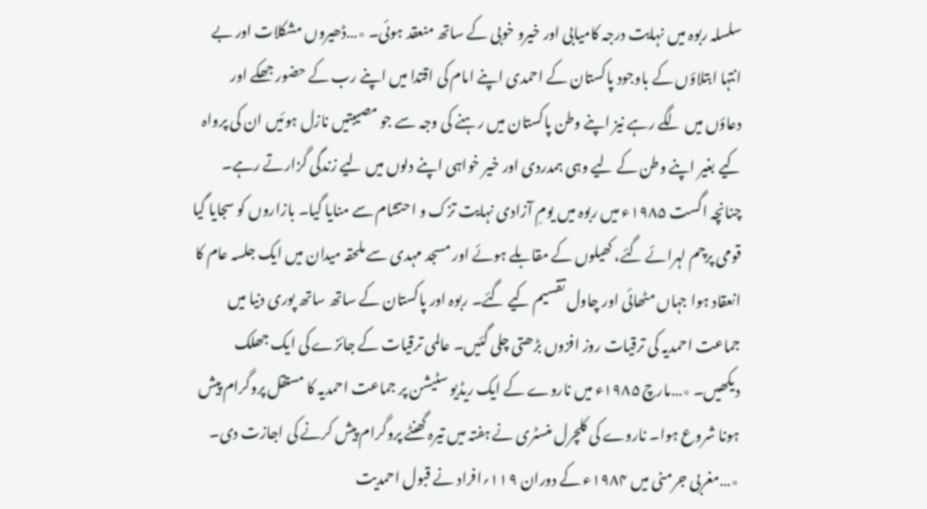سلسلہ ربوہ میں نہایت درجہ کامیابی اور خیرو خوبی کے ساتھ منعقد ہوئی۔ ٭…ڈھیروں مشکلات اور بے انتہا ابتلاؤں کے باوجود پاکستان کے احمدی اپنے امام کی اقتدا میں اپنے رب کے حضور جھکے اور دعاؤں میں لگے رہے نیز اپنے وطن پاکستان میں رہنے کی وجہ سے جو مصیبتیں نازل ہوئیں ان کی پرواہ کیے بغیر اپنے وطن کے لیے وہی ہمدردی اور خیر خواہی اپنے دلوں میں لیے زندگی گزارتے رہے۔ چنانچہ اگست ۱۹۸۵ء میں ربوہ میں یومِ آزادی نہایت تزک و احتشام سے منایا گیا۔ بازاروں کو سجایا گیا قومی پرچم لہرائے گئے، کھیلوں کے مقابلے ہوئے اور مسجد مہدی سے ملحقہ میدان میں ایک جلسہ عام کا انعقاد ہوا جہاں مٹھائی اور چاول تقسیم کیے گئے۔ ربوہ اور پاکستان کے ساتھ ساتھ پوری دنیا میں جماعت احمدیہ کی ترقیات روز افزوں بڑھتی چلی گئیں۔ عالمی ترقیات کے جائزے کی ایک جھلک دیکھیں۔ ٭…مارچ ۱۹۸۵ء میں ناروے کے ایک ریڈیو سٹیشن پر جماعت احمدیہ کا مستقل پروگرام پیش ہونا شروع ہوا۔ ناروے کی کلچرل منسٹری نے ہفتہ میں تیرہ گھنٹے پروگرام پیش کرنے کی اجازت دی۔ ٭…مغربی جرمنی میں ۱۹۸۴ء کے دوران ۱۱۹؍افراد نے قبول احمدیت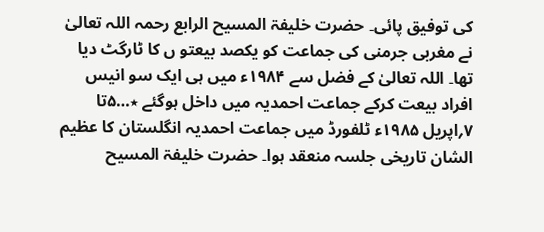کی توفیق پائی۔ حضرت خلیفۃ المسیح الرابع رحمہ اللہ تعالیٰ نے مغربی جرمنی کی جماعت کو یکصد بیعتو ں کا ٹارگٹ دیا تھا۔ اللہ تعالیٰ کے فضل سے ۱۹۸۴ء میں ہی ایک سو انیس افراد بیعت کرکے جماعت احمدیہ میں داخل ہوگئے ٭…۵تا ۷؍اپریل ۱۹۸۵ء ٹلفورڈ میں جماعت احمدیہ انگلستان کا عظیم الشان تاریخی جلسہ منعقد ہوا۔ حضرت خلیفۃ المسیح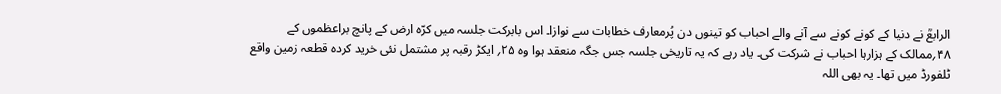الرابعؒ نے دنیا کے کونے کونے سے آنے والے احباب کو تینوں دن پُرمعارف خطابات سے نوازا۔ اس بابرکت جلسہ میں کرّہ ارض کے پانچ براعظموں کے ۴۸؍ممالک کے ہزارہا احباب نے شرکت کی۔ یاد رہے کہ یہ تاریخی جلسہ جس جگہ منعقد ہوا وہ ۲۵؍ ایکڑ رقبہ پر مشتمل نئی خرید کردہ قطعہ زمین واقع ٹلفورڈ میں تھا۔ یہ بھی اللہ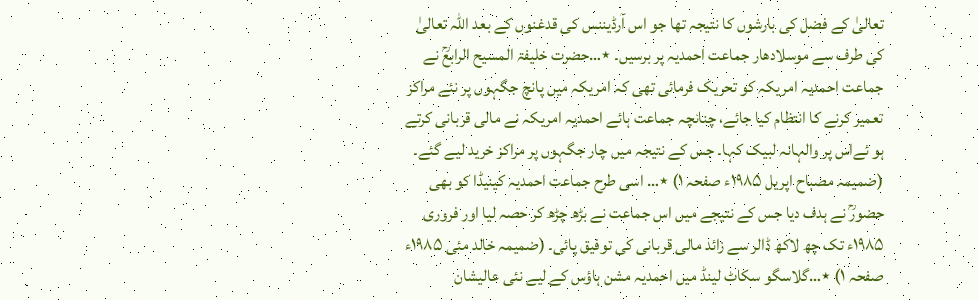تعالیٰ کے فضل کی بارشوں کا نتیجہ تھا جو اس آرڈیننس کی قدغنوں کے بعد اللہ تعالیٰ کی طرف سے موسلادھار جماعت احمدیہ پر برسیں۔ ٭…حضرت خلیفۃ المسیح الرابعؒ نے جماعت احمدیہ امریکہ کو تحریک فرمائی تھی کہ امریکہ میں پانچ جگہوں پر نئے مراکز تعمیر کرنے کا انتظام کیا جائے، چنانچہ جماعت ہائے احمدیہ امریکہ نے مالی قربانی کرتے ہو ئےاس پر والہانہ لبیک کہا۔ جس کے نتیجہ میں چار جگہوں پر مراکز خرید لیے گئے۔ (ضمیمہ مصباح اپریل ۱۹۸۵ء صفحہ ۱) ٭… اسی طرح جماعت احمدیہ کینیڈا کو بھی حضورؒ نے ہدف دیا جس کے نتیجے میں اس جماعت نے بڑھ چڑھ کر حصہ لیا اور فروری ۱۹۸۵ء تک چھ لاکھ ڈالر سے زائد مالی قربانی کی توفیق پائی۔ (ضمیمہ خالد مئی ۱۹۸۵ء صفحہ ۱) ٭…گلاسگو سکاٹ لینڈ میں احمدیہ مشن ہاؤس کے لیے نئی عالیشان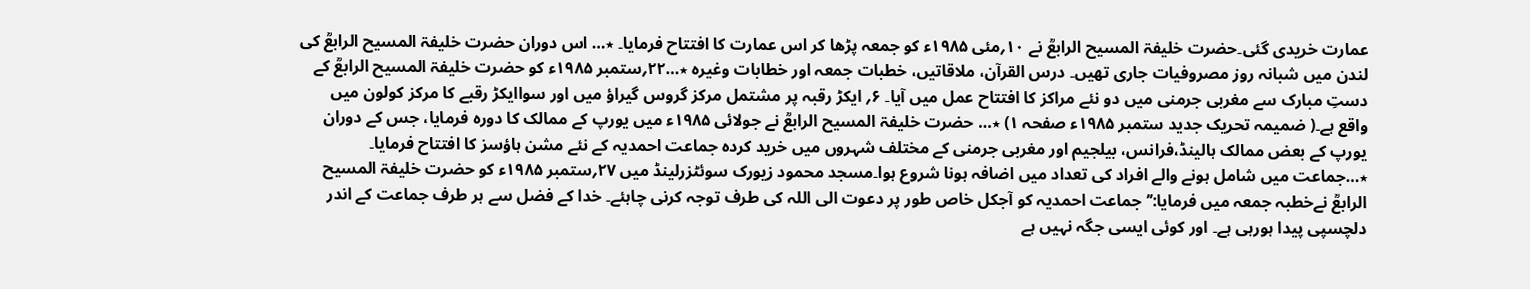عمارت خریدی گئی۔حضرت خلیفۃ المسیح الرابعؒ نے ۱۰؍مئی ۱۹۸۵ء کو جمعہ پڑھا کر اس عمارت کا افتتاح فرمایا۔ ٭… اس دوران حضرت خلیفۃ المسیح الرابعؒ کی لندن میں شبانہ روز مصروفیات جاری تھیں۔ درس القرآن، ملاقاتیں، خطبات جمعہ اور خطابات وغیرہ ٭…۲۲؍ستمبر ۱۹۸۵ء کو حضرت خلیفۃ المسیح الرابعؒ کے دستِ مبارک سے مغربی جرمنی میں دو نئے مراکز کا افتتاح عمل میں آیا۔ ۶؍ ایکڑ رقبہ پر مشتمل مرکز گروس گیراؤ میں اور سواایکڑ رقبے کا مرکز کولون میں واقع ہے۔( ضمیمہ تحریک جدید ستمبر ۱۹۸۵ء صفحہ ۱) ٭… حضرت خلیفۃ المسیح الرابعؒ نے جولائی ۱۹۸۵ء میں یورپ کے ممالک کا دورہ فرمایا، جس کے دوران یورپ کے بعض ممالک ہالینڈ،فرانس، بیلجیم اور مغربی جرمنی کے مختلف شہروں میں خرید کردہ جماعت احمدیہ کے نئے مشن ہاؤسز کا افتتاح فرمایا۔ ٭…جماعت میں شامل ہونے والے افراد کی تعداد میں اضافہ ہونا شروع ہوا۔مسجد محمود زیورک سوئٹزرلینڈ میں ۲۷؍ستمبر ۱۹۸۵ء کو حضرت خلیفۃ المسیح الرابعؒ نےخطبہ جمعہ میں فرمایا:’’جماعت احمدیہ کو آجکل خاص طور پر دعوت الی اللہ کی طرف توجہ کرنی چاہئے۔ خدا کے فضل سے ہر طرف جماعت کے اندر دلچسپی پیدا ہورہی ہے۔ اور کوئی ایسی جگہ نہیں ہے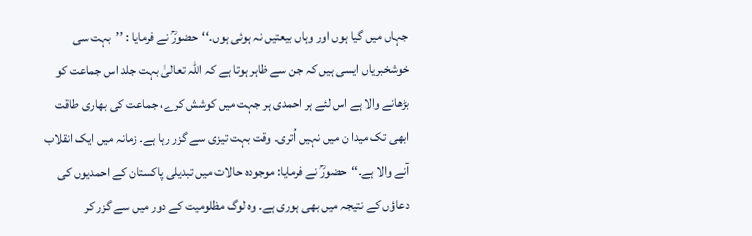جہاں میں گیا ہوں اور وہاں بیعتیں نہ ہوئی ہوں۔‘‘حضورؒ نے فرمایا : ’’بہت سی خوشخبریاں ایسی ہیں کہ جن سے ظاہر ہوتا ہے کہ اللہ تعالیٰ بہت جلد اس جماعت کو بڑھانے والا ہے اس لئے ہر احمدی ہر جہت میں کوشش کرے، جماعت کی بھاری طاقت ابھی تک میدا ن میں نہیں اُتری۔ وقت بہت تیزی سے گزر رہا ہے۔ زمانہ میں ایک انقلاب آنے والا ہے۔‘‘حضورؒ نے فرمایا: موجودہ حالات میں تبدیلی پاکستان کے احمدیوں کی دعاؤں کے نتیجہ میں بھی ہوری ہے۔ وہ لوگ مظلومیت کے دور میں سے گزر کر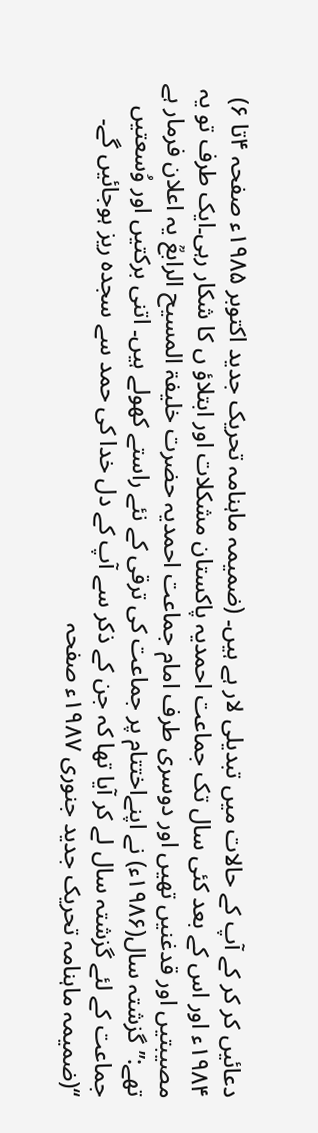دعائیں کر کر کے آپ کے حالات میں تبدیلی لار ہے ہیں۔ (ضمیمہ ماہنامہ تحریک جدید اکتوبر ۱۹۸۵ء صفحہ ۴تا ۶) ۱۹۸۴ء اور اس کے بعد کئی سال تک جماعت احمدیہ پاکستان مشکلات اور ابتلاؤ ں کا شکار رہی۔ایک طرف تو یہ مصیبتیں اور قدغنیں تھیں اور دوسری طرف امام جماعت احمدیہ حضرت خلیفۃ المسیح الرابعؒ یہ اعلان فرمار ہے تھے:’’گزشتہ سال(۱۹۸۶ء) نے اپنےاختتام پر جماعت کی ترقی کے نئے راستے کھولے ہیں۔ اتنی برکتیں اور وُسعتیں جماعت کے لئے گزشتہ سال لے کر آیا تھا کہ جن کے ذکر سے آپ کے دل خدا کی حمد سے سجدہ ریز ہوجائیں گے۔ ‘‘(ضمیمہ ماہنامہ تحریک جدید جنوری ۱۹۸۷ء صفحہ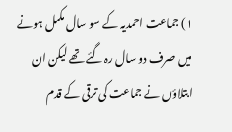۱) جماعت احمدیہ کے سو سال مکمل ہونے میں صرف دو سال رہ گئے تھے لیکن ان ابتلاؤں نے جماعت کی ترقی کے قدم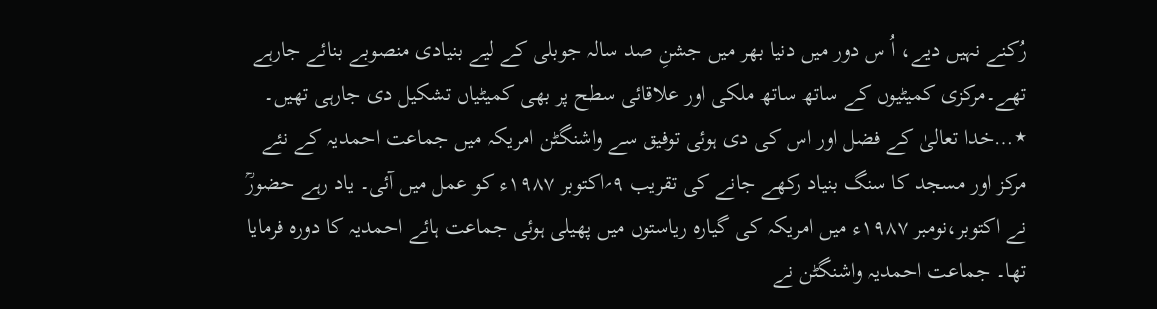رُکنے نہیں دیے، اُ س دور میں دنیا بھر میں جشنِ صد سالہ جوبلی کے لیے بنیادی منصوبے بنائے جارہے تھے۔مرکزی کمیٹیوں کے ساتھ ساتھ ملکی اور علاقائی سطح پر بھی کمیٹیاں تشکیل دی جارہی تھیں۔ ٭…خدا تعالیٰ کے فضل اور اس کی دی ہوئی توفیق سے واشنگٹن امریکہ میں جماعت احمدیہ کے نئے مرکز اور مسجد کا سنگ بنیاد رکھے جانے کی تقریب ۹؍اکتوبر ۱۹۸۷ء کو عمل میں آئی۔ یاد رہے حضورؒ نے اکتوبر،نومبر ۱۹۸۷ء میں امریکہ کی گیارہ ریاستوں میں پھیلی ہوئی جماعت ہائے احمدیہ کا دورہ فرمایا تھا۔ جماعت احمدیہ واشنگٹن نے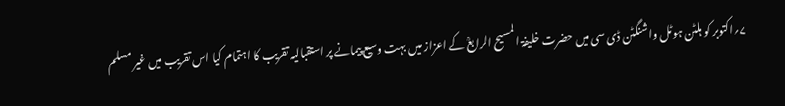۷؍اکتوبر کو ہلٹن ہوٹل واشنگٹن ڈی سی میں حضرت خلیفۃ المسیح الرابعؒ کے اعزاز میں بہت وسیع پیمانے پر استقبالیہ تقریب کا اہتمام کیا اس تقریب میں غیر مسلم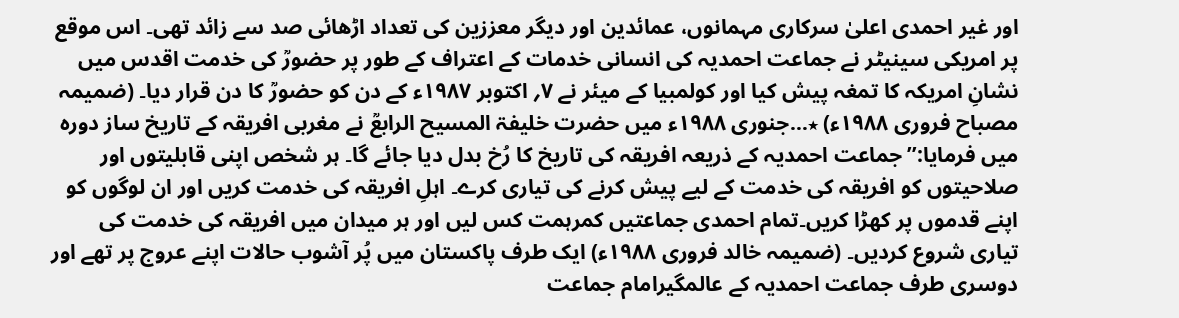اور غیر احمدی اعلیٰ سرکاری مہمانوں، عمائدین اور دیگر معززین کی تعداد اڑھائی صد سے زائد تھی۔ اس موقع پر امریکی سینیٹر نے جماعت احمدیہ کی انسانی خدمات کے اعتراف کے طور پر حضورؒ کی خدمت اقدس میں نشانِ امریکہ کا تمغہ پیش کیا اور کولمبیا کے میئر نے ۷؍ اکتوبر ۱۹۸۷ء کے دن کو حضورؒ کا دن قرار دیا۔ (ضمیمہ مصباح فروری ۱۹۸۸ء) ٭…جنوری ۱۹۸۸ء میں حضرت خلیفۃ المسیح الرابعؒ نے مغربی افریقہ کے تاریخ ساز دورہ میں فرمایا:’’جماعت احمدیہ کے ذریعہ افریقہ کی تاریخ کا رُخ بدل دیا جائے گا۔ ہر شخص اپنی قابلیتوں اور صلاحیتوں کو افریقہ کی خدمت کے لیے پیش کرنے کی تیاری کرے۔ اہلِ افریقہ کی خدمت کریں اور ان لوگوں کو اپنے قدموں پر کھڑا کریں۔تمام احمدی جماعتیں کمرہمت کس لیں اور ہر میدان میں افریقہ کی خدمت کی تیاری شروع کردیں۔ (ضمیمہ خالد فروری ۱۹۸۸ء) ایک طرف پاکستان میں پُر آشوب حالات اپنے عروج پر تھے اور دوسری طرف جماعت احمدیہ کے عالمگیرامام جماعت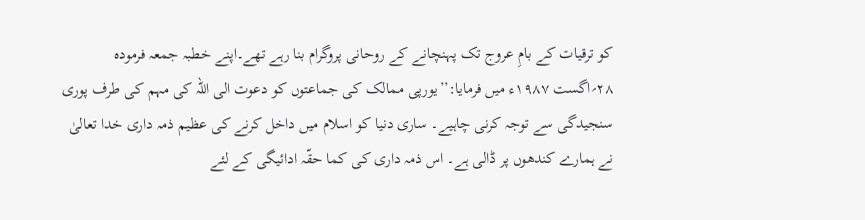کو ترقیات کے بامِ عروج تک پہنچانے کے روحانی پروگرام بنا رہے تھے۔اپنے خطبہ جمعہ فرمودہ ۲۸؍اگست ۱۹۸۷ء میں فرمایا:’’یورپی ممالک کی جماعتوں کو دعوت الی اللہ کی مہم کی طرف پوری سنجیدگی سے توجہ کرنی چاہیے۔ ساری دنیا کو اسلام میں داخل کرنے کی عظیم ذمہ داری خدا تعالیٰ نے ہمارے کندھوں پر ڈالی ہے۔ اس ذمہ داری کی کما حقّہ ادائیگی کے لئے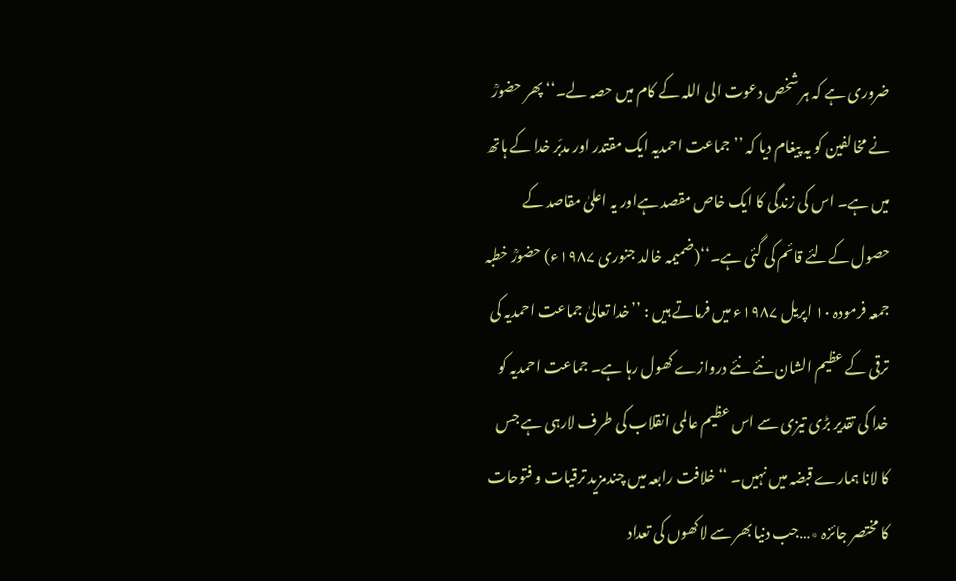ضروری ہے کہ ہر شخص دعوت الی اللہ کے کام میں حصہ لے۔‘‘ پھر حضورؒ نے مخالفین کو یہ پیغام دیا کہ ’’جماعت احمدیہ ایک مقتدر اور مدبّر خدا کے ہاتھ میں ہے۔ اس کی زندگی کا ایک خاص مقصد ہےاور یہ اعلیٰ مقاصد کے حصول کےلئے قائم کی گئی ہے۔‘‘(ضمیمہ خالد جنوری ۱۹۸۷ء) حضورؒ خطبہ جمعہ فرمودہ ۱۰ اپریل ۱۹۸۷ء میں فرماتے ہیں : ’’خدا تعالیٰ جماعت احمدیہ کی ترقی کے عظیم الشان نئے نئے دروازے کھول رہا ہے۔ جماعت احمدیہ کو خدا کی تقدیر بڑی تیزی سے اس عظیم عالمی انقلاب کی طرف لارہی ہے جس کا لانا ہمارے قبضہ میں نہیں۔ ‘‘ خلافت رابعہ میں چندمزید ترقیات و فتوحات کا مختصر جائزہ ٭…جب دنیا بھر سے لاکھوں کی تعداد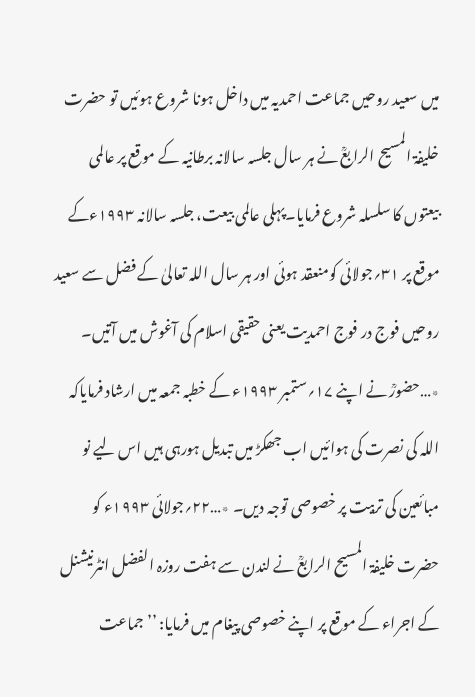میں سعید روحیں جماعت احمدیہ میں داخل ہونا شروع ہوئیں تو حضرت خلیفۃ المسیح الرابعؒ نے ہر سال جلسہ سالانہ برطانیہ کے موقع پر عالمی بیعتوں کا سلسلہ شروع فرمایا۔پہلی عالمی بیعت، جلسہ سالانہ ۱۹۹۳ءکے موقع پر ۳۱؍جولائی کومنعقد ہوئی اور ہر سال اللہ تعالیٰ کے فضل سے سعید روحیں فوج در فوج احمدیت یعنی حقیقی اسلام کی آغوش میں آتیں۔ ٭…حضورؒ نے اپنے ۱۷؍ستمبر ۱۹۹۳ء کے خطبہ جمعہ میں ارشاد فرمایاکہ اللہ کی نصرت کی ہوائیں اب جھکڑ میں تبدیل ہورہی ہیں اس لیے نو مبائعین کی تربیت پر خصوصی توجہ دیں۔ ٭…۲۲؍جولائی ۱۹۹۳ء کو حضرت خلیفۃ المسیح الرابعؒ نے لندن سے ہفت روزہ الفضل انٹرنیشنل کے اجراء کے موقع پر اپنے خصوصی پیغام میں فرمایا: ’’جماعت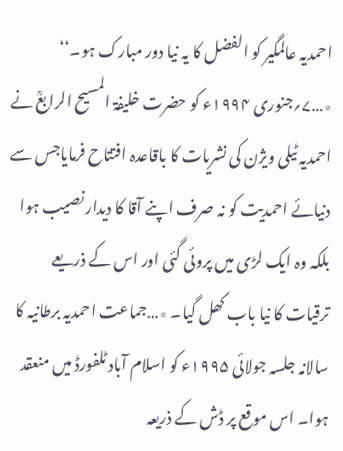احمدیہ عالمگیر کو الفضل کا یہ نیا دور مبارک ہو۔‘‘ ٭…۷؍جنوری ۱۹۹۴ء کو حضرت خلیفۃ المسیح الرابعؒ نے احمدیہ ٹیلی ویژن کی نشریات کا باقاعدہ افتتاح فرمایاجس سے دنیائے احمدیت کو نہ صرف اپنے آقا کا دیدار نصیب ہوا بلکہ وہ ایک لڑی میں پروئی گئی اور اس کے ذریعے ترقیات کا نیا باب کھل گیا۔ ٭…جماعت احمدیہ برطانیہ کا سالانہ جلسہ جولائی ۱۹۹۵ء کو اسلام آباد ٹلفورڈ میں منعقد ہوا۔ اس موقع پر ڈش کے ذریعہ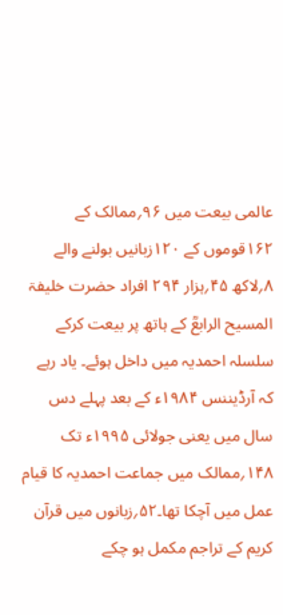عالمی بیعت میں ۹۶؍ممالک کے ۱۶۲قوموں کے ۱۲۰زبانیں بولنے والے ۸؍لاکھ ۴۵؍ہزار ۲۹۴ افراد حضرت خلیفۃ المسیح الرابعؒ کے ہاتھ پر بیعت کرکے سلسلہ احمدیہ میں داخل ہوئے۔ یاد رہے کہ آرڈیننس ۱۹۸۴ء کے بعد پہلے دس سال میں یعنی جولائی ۱۹۹۵ء تک ۱۴۸؍ممالک میں جماعت احمدیہ کا قیام عمل میں آچکا تھا۔۵۲؍زبانوں میں قرآن کریم کے تراجم مکمل ہو چکے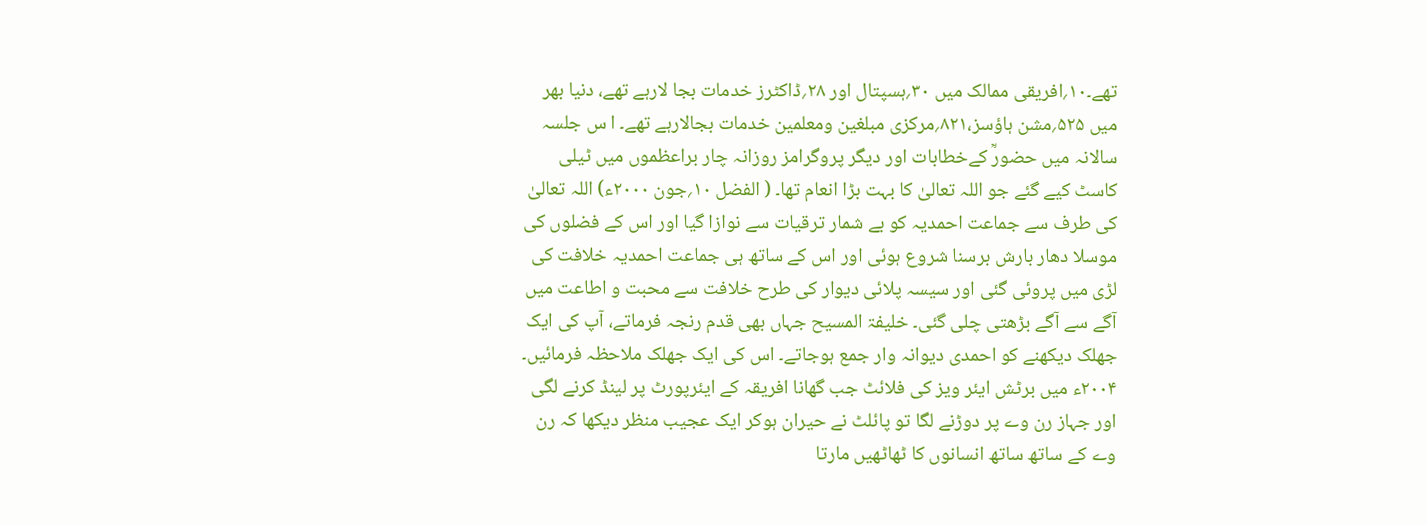تھے۔۱۰؍افریقی ممالک میں ۳۰؍ہسپتال اور ۲۸؍ڈاکٹرز خدمات بجا لارہے تھے، دنیا بھر میں ۵۲۵؍مشن ہاؤسز،۸۲۱؍مرکزی مبلغین ومعلمین خدمات بجالارہے تھے۔ ا س جلسہ سالانہ میں حضورؒ کےخطابات اور دیگر پروگرامز روزانہ چار براعظموں میں ٹیلی کاسٹ کیے گئے جو اللہ تعالیٰ کا بہت بڑا انعام تھا۔ ( الفضل ۱۰؍جون ۲۰۰۰ء) اللہ تعالیٰ کی طرف سے جماعت احمدیہ کو بے شمار ترقیات سے نوازا گیا اور اس کے فضلوں کی موسلا دھار بارش برسنا شروع ہوئی اور اس کے ساتھ ہی جماعت احمدیہ خلافت کی لڑی میں پروئی گئی اور سیسہ پلائی دیوار کی طرح خلافت سے محبت و اطاعت میں آگے سے آگے بڑھتی چلی گئی۔ خلیفۃ المسیح جہاں بھی قدم رنجہ فرماتے، آپ کی ایک جھلک دیکھنے کو احمدی دیوانہ وار جمع ہوجاتے۔ اس کی ایک جھلک ملاحظہ فرمائیں۔ ۲۰۰۴ء میں برٹش ایئر ویز کی فلائٹ جب گھانا افریقہ کے ایئرپورٹ پر لینڈ کرنے لگی اور جہاز رن وے پر دوڑنے لگا تو پائلٹ نے حیران ہوکر ایک عجیب منظر دیکھا کہ رن وے کے ساتھ ساتھ انسانوں کا ٹھاٹھیں مارتا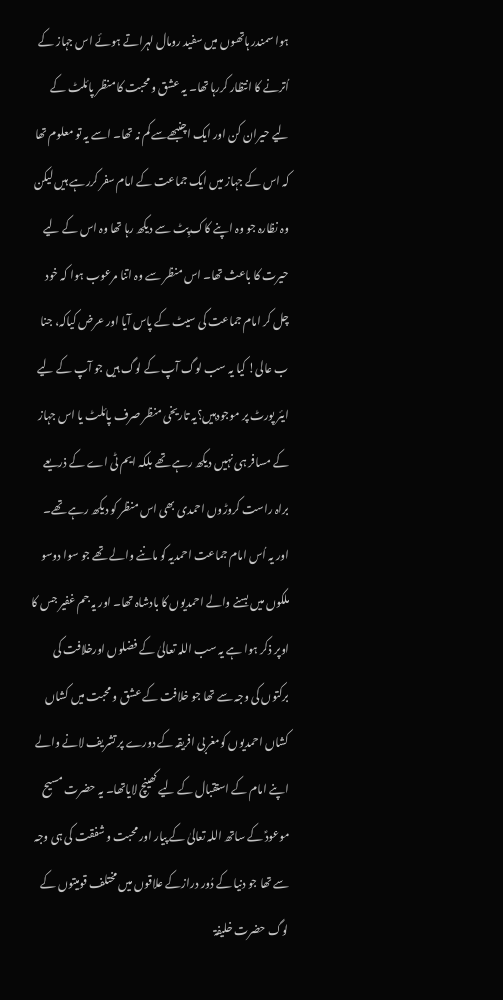ہوا سمندر ہاتھوں میں سفید رومال لہراتے ہوئے اس جہاز کے اُترنے کا انتظار کررہا تھا۔ یہ عشق و محبت کا منظر پائلٹ کے لیے حیران کن اور ایک اچنبھےسے کم نہ تھا۔ اسے یہ تو معلوم تھا کہ اس کے جہاز میں ایک جماعت کے امام سفر کررہے ہیں لیکن وہ نظارہ جو وہ اپنے کاک پِٹ سے دیکھ رہا تھا وہ اس کے لیے حیرت کا باعث تھا۔ اس منظر سے وہ اتنا مرعوب ہوا کہ خود چل کر امام جماعت کی سیٹ کے پاس آیا اور عرض کیاکہ، جنا ب عالی! کیا یہ سب لوگ آپ کے لوگ ہیں جو آپ کے لیے ایئر پورٹ پر موجودہیں؟یہ تاریخی منظر صرف پائلٹ یا اس جہاز کے مسافر ہی نہیں دیکھ رہے تھے بلکہ ایم ٹی اے کے ذریعے براہ راست کروڑوں احمدی بھی اس منظر کو دیکھ رہے تھے۔ اور یہ اُس امام جماعت احمدیہ کو ماننے والے تھے جو سوا دوسو ملکوں میں بسنے والے احمدیوں کا بادشاہ تھا۔ اور یہ جم غفیر جس کا اوپر ذکر ہوا ہے یہ سب اللہ تعالیٰ کے فضلوں اورخلافت کی برکتوں کی وجہ سے تھا جو خلافت کے عشق و محبت میں کشاں کشاں احمدیوں کومغربی افریقہ کے دورے پر تشریف لانے والے اپنے امام کے استقبال کے لیے کھینچ لایاتھا۔ یہ حضرت مسیح موعودؑ کے ساتھ اللہ تعالیٰ کے پیار اور محبت و شفقت کی ہی وجہ سے تھا جو دنیا کے دُور درازکے علاقوں میں مختلف قومیتوں کے لوگ حضرت خلیفۃ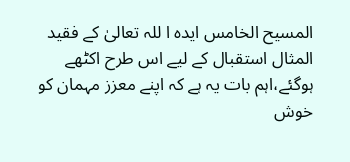المسیح الخامس ایدہ ا للہ تعالیٰ کے فقید المثال استقبال کے لیے اس طرح اکٹھے ہوگئے،اہم بات یہ ہے کہ اپنے معزز مہمان کو خوش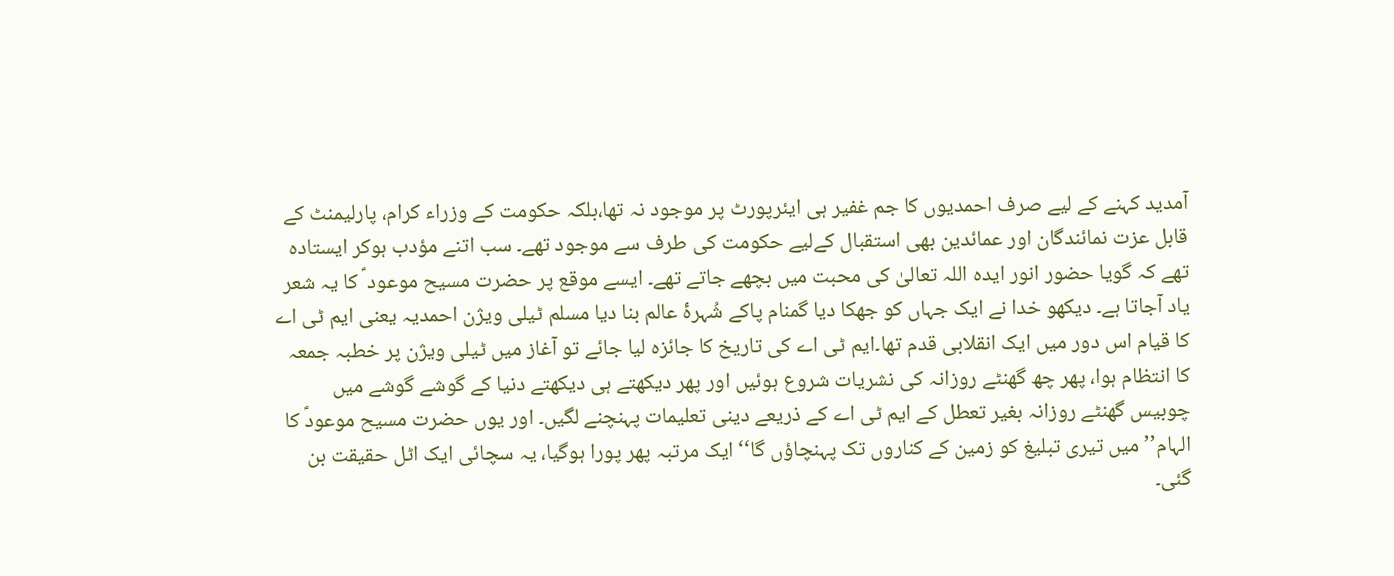آمدید کہنے کے لیے صرف احمدیوں کا جم غفیر ہی ایئرپورٹ پر موجود نہ تھا،بلکہ حکومت کے وزراء کرام، پارلیمنٹ کے قابل عزت نمائندگان اور عمائدین بھی استقبال کےلیے حکومت کی طرف سے موجود تھے۔ سب اتنے مؤدب ہوکر ایستادہ تھے کہ گویا حضور انور ایدہ اللہ تعالیٰ کی محبت میں بچھے جاتے تھے۔ ایسے موقع پر حضرت مسیح موعود ؑ کا یہ شعر یاد آجاتا ہے۔ دیکھو خدا نے ایک جہاں کو جھکا دیا گمنام پاکے شُہرۂ عالم بنا دیا مسلم ٹیلی ویژن احمدیہ یعنی ایم ٹی اے کا قیام اس دور میں ایک انقلابی قدم تھا۔ایم ٹی اے کی تاریخ کا جائزہ لیا جائے تو آغاز میں ٹیلی ویژن پر خطبہ جمعہ کا انتظام ہوا، پھر چھ گھنٹے روزانہ کی نشریات شروع ہوئیں اور پھر دیکھتے ہی دیکھتے دنیا کے گوشے گوشے میں چوبیس گھنٹے روزانہ بغیر تعطل کے ایم ٹی اے کے ذریعے دینی تعلیمات پہنچنے لگیں۔ اور یوں حضرت مسیح موعودؑ کا الہام’’میں تیری تبلیغ کو زمین کے کناروں تک پہنچاؤں گا‘‘ ایک مرتبہ پھر پورا ہوگیا، یہ سچائی ایک اٹل حقیقت بن گئی۔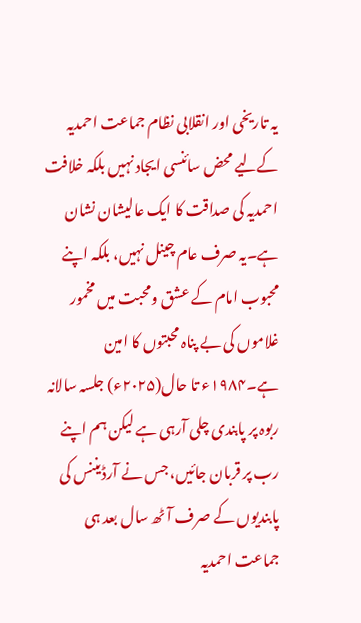یہ تاریخی اور انقلابی نظام جماعت احمدیہ کےلیے محض سائنسی ایجاد نہیں بلکہ خلافت احمدیہ کی صداقت کا ایک عالیشان نشان ہے۔یہ صرف عام چینل نہیں، بلکہ اپنے محبوب امام کے عشق ومحبت میں مخمور غلاموں کی بے پناہ محبتوں کا امین ہے۔۱۹۸۴ء تا حال(۲۰۲۵ء) جلسہ سالانہ ربوہ پر پابندی چلی آرہی ہے لیکن ہم اپنے رب پر قربان جائیں، جس نے آرڈیننس کی پابندیوں کے صرف آٹھ سال بعد ہی جماعت احمدیہ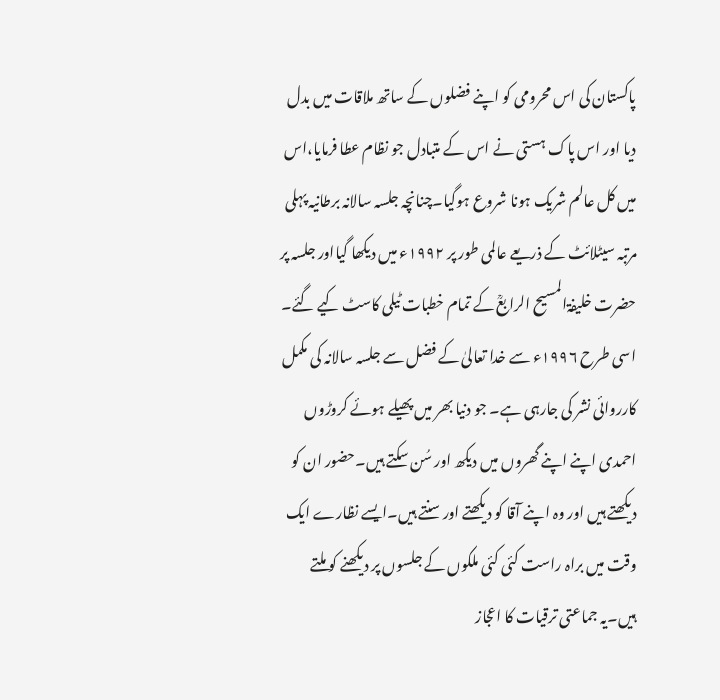پاکستان کی اس محرومی کو اپنے فضلوں کے ساتھ ملاقات میں بدل دیا اور اس پاک ہستی نے اس کے متبادل جو نظام عطا فرمایا،اس میں کل عالم شریک ہونا شروع ہوگیا۔چنانچہ جلسہ سالانہ برطانیہ پہلی مرتبہ سیٹلائٹ کے ذریعے عالمی طور پر ۱۹۹۲ء میں دیکھا گیااور جلسہ پر حضرت خلیفۃالمسیح الرابعؒ کے تمام خطبات ٹیلی کاسٹ کیے گئے۔ اسی طرح ۱۹۹۶ء سے خدا تعالیٰ کے فضل سے جلسہ سالانہ کی مکمل کارروائی نشر کی جارہی ہے۔ جو دنیا بھر میں پھیلے ہوئے کروڑوں احمدی اپنے اپنے گھروں میں دیکھ اور سُن سکتے ہیں۔حضور ان کو دیکھتے ہیں اور وہ اپنے آقا کو دیکھتے اور سنتے ہیں۔ایسے نظارے ایک وقت میں براہ راست کئی کئی ملکوں کے جلسوں پر دیکھنے کو ملتے ہیں۔یہ جماعتی ترقیات کا اعجاز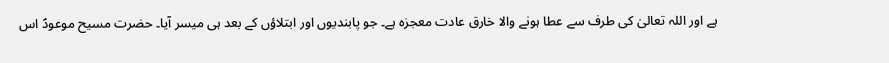ہے اور اللہ تعالیٰ کی طرف سے عطا ہونے والا خارق عادت معجزہ ہے۔ جو پابندیوں اور ابتلاؤں کے بعد ہی میسر آیا۔ حضرت مسیح موعودؑ اس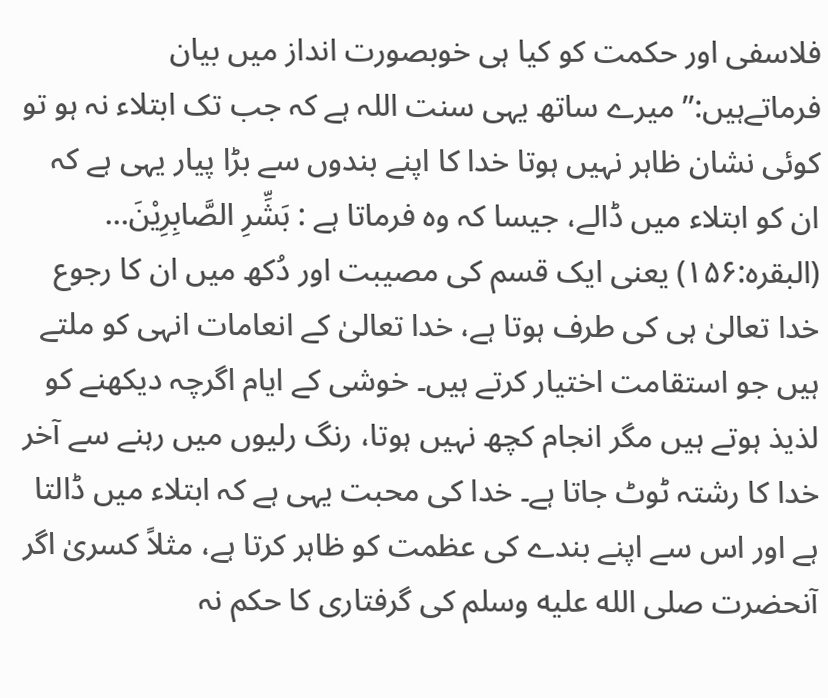فلاسفی اور حکمت کو کیا ہی خوبصورت انداز میں بیان فرماتےہیں:’’میرے ساتھ یہی سنت اللہ ہے کہ جب تک ابتلاء نہ ہو تو کوئی نشان ظاہر نہیں ہوتا خدا کا اپنے بندوں سے بڑا پیار یہی ہے کہ ان کو ابتلاء میں ڈالے، جیسا کہ وہ فرماتا ہے : بَشِّرِ الصَّابِرِیْنَ… (البقرہ:۱۵۶) یعنی ایک قسم کی مصیبت اور دُکھ میں ان کا رجوع خدا تعالیٰ ہی کی طرف ہوتا ہے، خدا تعالیٰ کے انعامات انہی کو ملتے ہیں جو استقامت اختیار کرتے ہیں۔ خوشی کے ایام اگرچہ دیکھنے کو لذیذ ہوتے ہیں مگر انجام کچھ نہیں ہوتا، رنگ رلیوں میں رہنے سے آخر خدا کا رشتہ ٹوٹ جاتا ہے۔ خدا کی محبت یہی ہے کہ ابتلاء میں ڈالتا ہے اور اس سے اپنے بندے کی عظمت کو ظاہر کرتا ہے، مثلاً کسریٰ اگر آنحضرت صلى الله عليه وسلم کی گرفتاری کا حکم نہ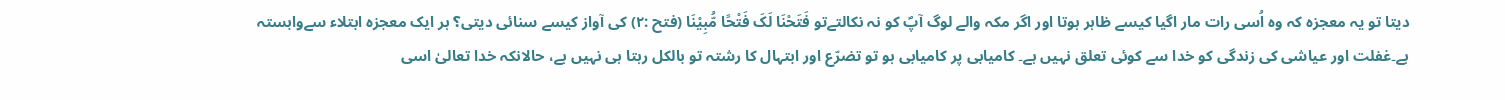دیتا تو یہ معجزہ کہ وہ اُسی رات مار اگیا کیسے ظاہر ہوتا اور اگر مکہ والے لوگ آپؐ کو نہ نکالتےتو فَتَحْنَا لَکَ فَتْحًا مُّبِیْنَا (فتح :۲) کی آواز کیسے سنائی دیتی؟ ہر ایک معجزہ ابتلاء سےوابستہ ہے۔غفلت اور عیاشی کی زندگی کو خدا سے کوئی تعلق نہیں ہے۔ کامیابی پر کامیابی ہو تو تضرّع اور ابتہال کا رشتہ تو بالکل رہتا ہی نہیں ہے، حالانکہ خدا تعالیٰ اسی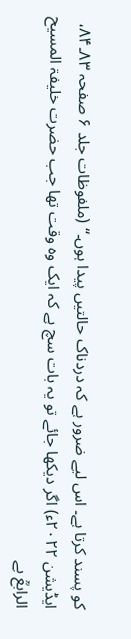کو پسند کرتا ہے۔ اس لیے ضرور ہے کہ دردناک حالتیں پیدا ہوں۔‘‘ (ملفوظات جلد ۶ صفحہ ۸۳۔۸۴، ایڈیشن ۲۰۲۲ء) اگر دیکھا جائے تو یہ بات سچ ہے کہ ایک وہ وقت تھا جب حضرت خلیفۃ المسیح الرابعؒ بے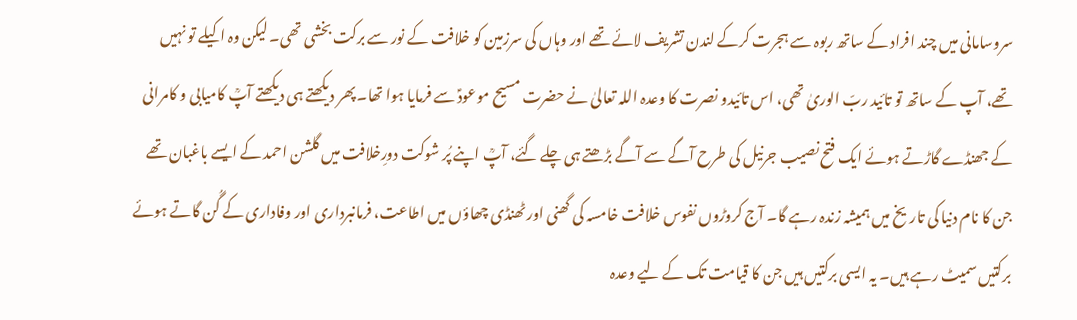سروسامانی میں چند افراد کے ساتھ ربوہ سے ہجرت کرکے لندن تشریف لائے تھے اور وہاں کی سرزمین کو خلافت کے نور سے برکت بخشی تھی۔ لیکن وہ اکیلے تو نہیں تھے، آپ کے ساتھ تو تائید ربّ الوریٰ تھی، اس تائیدو نصرت کا وعدہ اللہ تعالیٰ نے حضرت مسیح موعودؑ سے فرمایا ہوا تھا۔ پھر دیکھتے ہی دیکھتے آپؒ کامیابی و کامرانی کے جھنڈے گاڑتے ہوئے ایک فتح نصیب جرنیل کی طرح آگے سے آگے بڑھتے ہی چلے گئے، آپؒ اپنے پُر شوکت دورِخلافت میں گلشن احمد کے ایسے باغبان تھے جن کا نام دنیا کی تاریخ میں ہمیشہ زندہ رہے گا۔ آج کروڑوں نفوس خلافت خامسہ کی گھنی اور ٹھنڈی چھاؤں میں اطاعت، فرمانبرداری اور وفاداری کے گُن گاتے ہوئے برکتیں سمیٹ رہے ہیں۔ یہ ایسی برکتیں ہیں جن کا قیامت تک کے لیے وعدہ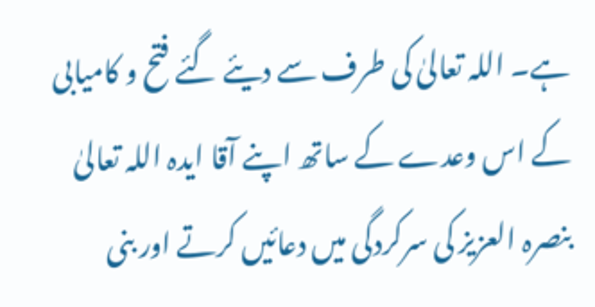ہے۔ اللہ تعالیٰ کی طرف سے دیئے گئے فتح و کامیابی کے اس وعدے کے ساتھ اپنے آقا ایدہ اللہ تعالیٰ بنصرہ العزیز کی سرکردگی میں دعائیں کرتے اور بنی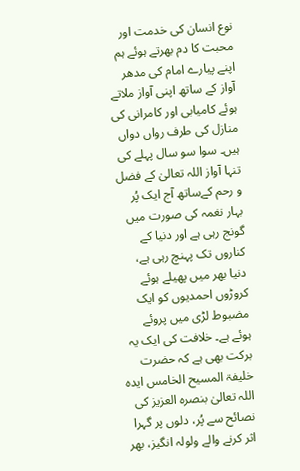نوع انسان کی خدمت اور محبت کا دم بھرتے ہوئے ہم اپنے پیارے امام کی مدھر آواز کے ساتھ اپنی آواز ملاتے ہوئے کامیابی اور کامرانی کی منازل کی طرف رواں دواں ہیں۔ سوا سو سال پہلے کی تنہا آواز اللہ تعالیٰ کے فضل و رحم کےساتھ آج ایک پُر بہار نغمہ کی صورت میں گونج رہی ہے اور دنیا کے کناروں تک پہنچ رہی ہے، دنیا بھر میں پھیلے ہوئے کروڑوں احمدیوں کو ایک مضبوط لڑی میں پروئے ہوئے ہے۔ خلافت کی ایک یہ برکت بھی ہے کہ حضرت خلیفۃ المسیح الخامس ایدہ اللہ تعالیٰ بنصرہ العزیز کی نصائح سے پُر، دلوں پر گہرا اثر کرنے والے ولولہ انگیز، بھر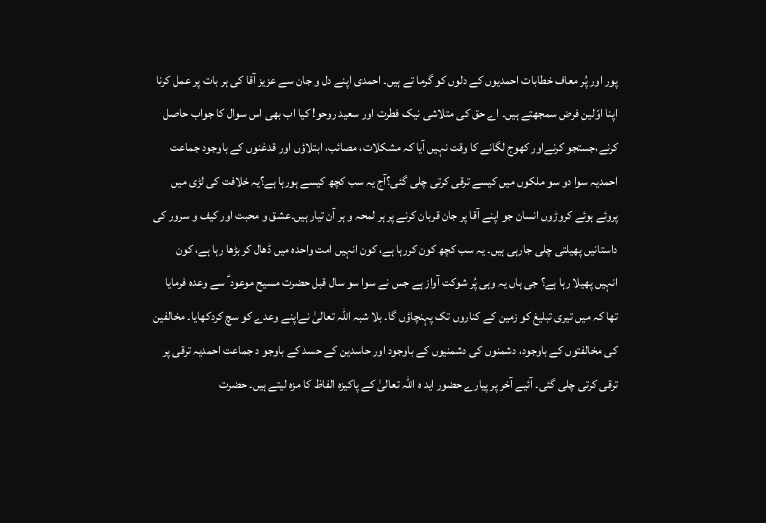پور اور پُر معاف خطابات احمدیوں کے دلوں کو گرما تے ہیں۔ احمدی اپنے دل و جان سے عزیز آقا کی ہر بات پر عمل کرنا اپنا اوّلین فرض سمجھتے ہیں۔ اے حق کی متلاشی نیک فطرت اور سعید روحو! کیا اب بھی اس سوال کا جواب حاصل کرنے،جستجو کرنےاور کھوج لگانے کا وقت نہیں آیا کہ مشکلات، مصائب، ابتلاؤں اور قدغنوں کے باوجود جماعت احمدیہ سوا دو سو ملکوں میں کیسے ترقی کرتی چلی گئی؟آج یہ سب کچھ کیسے ہورہا ہے؟یہ خلافت کی لڑی میں پروئے ہوئے کروڑوں انسان جو اپنے آقا پر جان قربان کرنے پر ہر لمحہ و ہر آن تیار ہیں۔عشق و محبت اور کیف و سرور کی داستانیں پھیلتی چلی جارہی ہیں۔ یہ سب کچھ کون کررہا ہے، کون انہیں امت واحدہ میں ڈھال کر بڑھا رہا ہے، کون انہیں پھیلا رہا ہے؟ جی ہاں یہ وہی پُر شوکت آواز ہے جس نے سوا سو سال قبل حضرت مسیح موعود ؑ سے وعدہ فرمایا تھا کہ میں تیری تبلیغ کو زمین کے کناروں تک پہنچاؤں گا۔ بلا شبہ اللہ تعالیٰ نےاپنے وعدے کو سچ کردکھایا۔ مخالفین کی مخالفتوں کے باوجود، دشمنوں کی دشمنیوں کے باوجود اور حاسدین کے حسد کے باوجو د جماعت احمدیہ ترقی پر ترقی کرتی چلی گئی۔ آئیے آخر پر پیارے حضور اید ہ اللہ تعالیٰ کے پاکیزہ الفاظ کا مزہ لیتے ہیں۔ حضرت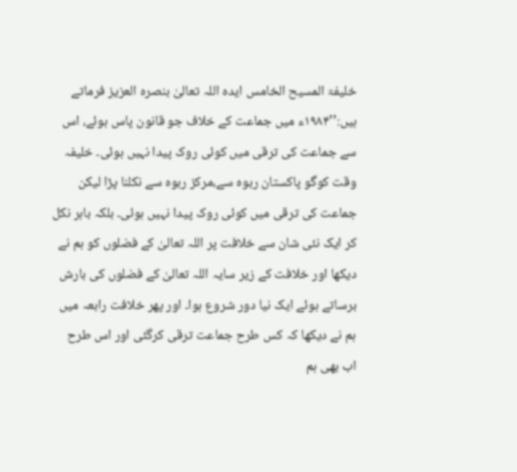خلیفۃ المسیح الخامس ایدہ اللہ تعالیٰ بنصرہ العزیز فرماتے ہیں:’’۱۹۸۴ء میں جماعت کے خلاف جو قانون پاس ہوئے، اس سے جماعت کی ترقی میں کوئی روک پیدا نہیں ہوئی۔ خلیفہ وقت کوگو پاکستان ربوہ سے،مرکز ربوہ سے نکلنا پڑا لیکن جماعت کی ترقی میں کوئی روک پیدا نہیں ہوئی۔ بلکہ باہر نکل کر ایک نئی شان سے خلافت پر اللہ تعالیٰ کے فضلوں کو ہم نے دیکھا اور خلافت کے زیر سایہ اللہ تعالیٰ کے فضلوں کی بارش برساتے ہوئے ایک نیا دور شروع ہوا۔ اور پھر خلافت رابعہ میں ہم نے دیکھا کہ کس طرح جماعت ترقی کرگئی اور اس طرح اب بھی ہم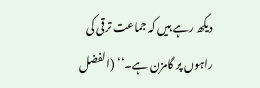دیکھ رہے ہیں کہ جماعت ترقی کی راہوں پر گامزن ہے۔‘‘ (الفضل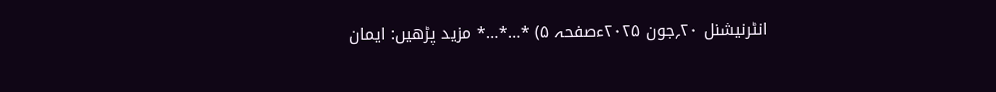انٹرنیشنل ۲۰؍جون ۲۰۲۵ءصفحہ ۵) ٭…٭…٭ مزید پڑھیں: ایمان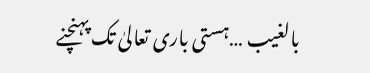بالغیب …ہستی باری تعالیٰ تک پہنچنے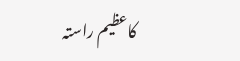کاعظیم راستہ